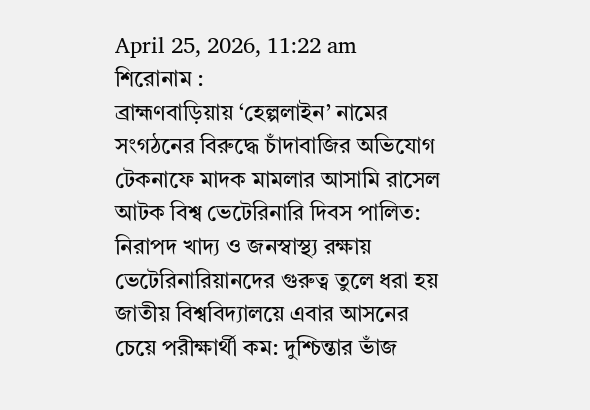April 25, 2026, 11:22 am
শিরোনাম :
ব্রাহ্মণবাড়িয়ায় ‘হেল্পলাইন’ নামের সংগঠনের বিরুদ্ধে চাঁদাবাজির অভিযোগ টেকনাফে মাদক মামলার আসামি রাসেল আটক বিশ্ব ভেটেরিনারি দিবস পালিত: নিরাপদ খাদ্য ও জনস্বাস্থ্য রক্ষায় ভেটেরিনারিয়ানদের গুরুত্ব তুলে ধরা হয় জাতীয় বিশ্ববিদ্যালয়ে এবার আসনের চেয়ে পরীক্ষার্থী কম: দুশ্চিন্তার ভাঁজ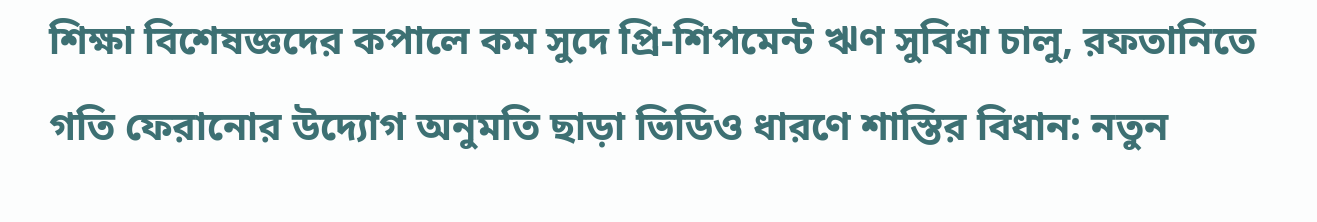শিক্ষা বিশেষজ্ঞদের কপালে কম সুদে প্রি-শিপমেন্ট ঋণ সুবিধা চালু, রফতানিতে গতি ফেরানোর উদ্যোগ অনুমতি ছাড়া ভিডিও ধারণে শাস্তির বিধান: নতুন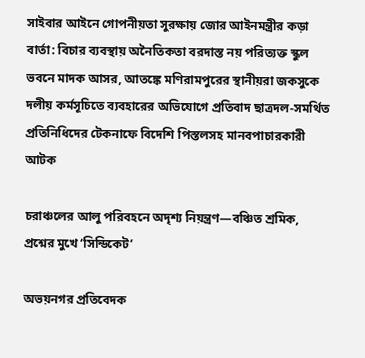সাইবার আইনে গোপনীয়তা সুরক্ষায় জোর আইনমন্ত্রীর কড়া বার্তা: বিচার ব্যবস্থায় অনৈতিকতা বরদাস্ত নয় পরিত্যক্ত স্কুল ভবনে মাদক আসর, আতঙ্কে মণিরামপুরের স্থানীয়রা জকসুকে দলীয় কর্মসূচিতে ব্যবহারের অভিযোগে প্রতিবাদ ছাত্রদল-সমর্থিত প্রতিনিধিদের টেকনাফে বিদেশি পিস্তলসহ মানবপাচারকারী আটক

চরাঞ্চলের আলু পরিবহনে অদৃশ্য নিয়ন্ত্রণ—বঞ্চিত শ্রমিক, প্রশ্নের মুখে ‘সিন্ডিকেট’

অভয়নগর প্রতিবেদক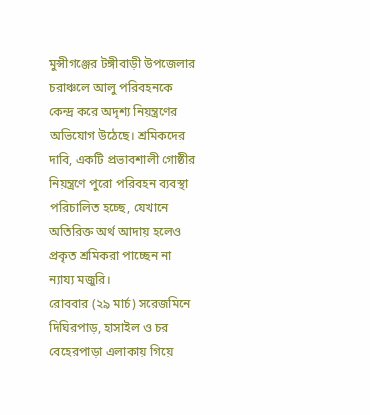মুন্সীগঞ্জের টঙ্গীবাড়ী উপজেলার চরাঞ্চলে আলু পরিবহনকে কেন্দ্র করে অদৃশ্য নিয়ন্ত্রণের অভিযোগ উঠেছে। শ্রমিকদের দাবি, একটি প্রভাবশালী গোষ্ঠীর নিয়ন্ত্রণে পুরো পরিবহন ব্যবস্থা পরিচালিত হচ্ছে, যেখানে অতিরিক্ত অর্থ আদায় হলেও প্রকৃত শ্রমিকরা পাচ্ছেন না ন্যায্য মজুরি।
রোববার (২৯ মার্চ) সরেজমিনে দিঘিরপাড়, হাসাইল ও চর বেহেরপাড়া এলাকায় গিয়ে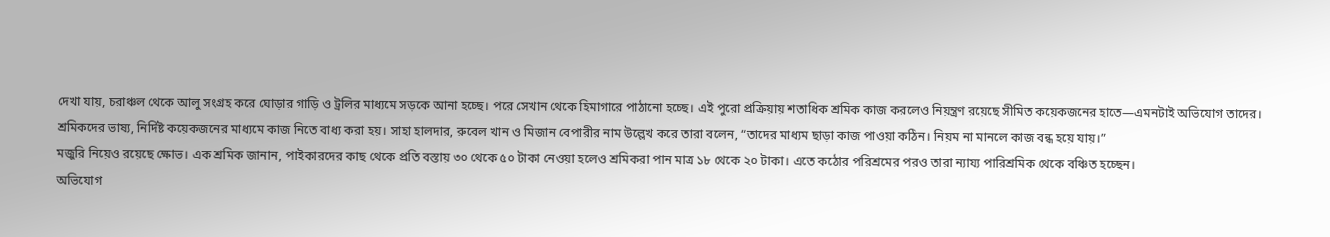দেখা যায়, চরাঞ্চল থেকে আলু সংগ্রহ করে ঘোড়ার গাড়ি ও ট্রলির মাধ্যমে সড়কে আনা হচ্ছে। পরে সেখান থেকে হিমাগারে পাঠানো হচ্ছে। এই পুরো প্রক্রিয়ায় শতাধিক শ্রমিক কাজ করলেও নিয়ন্ত্রণ রয়েছে সীমিত কয়েকজনের হাতে—এমনটাই অভিযোগ তাদের।
শ্রমিকদের ভাষ্য, নির্দিষ্ট কয়েকজনের মাধ্যমে কাজ নিতে বাধ্য করা হয়। সাহা হালদার, রুবেল খান ও মিজান বেপারীর নাম উল্লেখ করে তারা বলেন, “তাদের মাধ্যম ছাড়া কাজ পাওয়া কঠিন। নিয়ম না মানলে কাজ বন্ধ হয়ে যায়।”
মজুরি নিয়েও রয়েছে ক্ষোভ। এক শ্রমিক জানান, পাইকারদের কাছ থেকে প্রতি বস্তায় ৩০ থেকে ৫০ টাকা নেওয়া হলেও শ্রমিকরা পান মাত্র ১৮ থেকে ২০ টাকা। এতে কঠোর পরিশ্রমের পরও তারা ন্যায্য পারিশ্রমিক থেকে বঞ্চিত হচ্ছেন।
অভিযোগ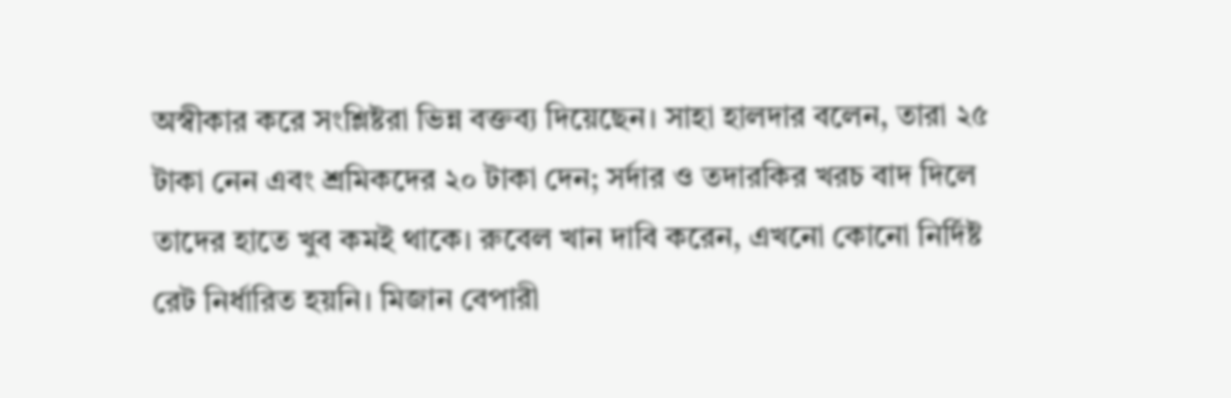অস্বীকার করে সংশ্লিষ্টরা ভিন্ন বক্তব্য দিয়েছেন। সাহা হালদার বলেন, তারা ২৫ টাকা নেন এবং শ্রমিকদের ২০ টাকা দেন; সর্দার ও তদারকির খরচ বাদ দিলে তাদের হাতে খুব কমই থাকে। রুবেল খান দাবি করেন, এখনো কোনো নির্দিষ্ট রেট নির্ধারিত হয়নি। মিজান বেপারী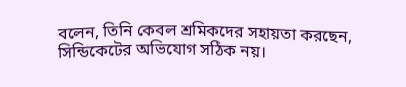বলেন, তিনি কেবল শ্রমিকদের সহায়তা করছেন, সিন্ডিকেটের অভিযোগ সঠিক নয়।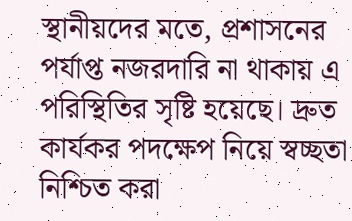স্থানীয়দের মতে, প্রশাসনের পর্যাপ্ত নজরদারি না থাকায় এ পরিস্থিতির সৃষ্টি হয়েছে। দ্রুত কার্যকর পদক্ষেপ নিয়ে স্বচ্ছতা নিশ্চিত করা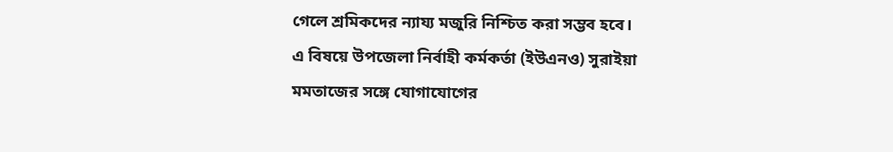গেলে শ্রমিকদের ন্যায্য মজুরি নিশ্চিত করা সম্ভব হবে।
এ বিষয়ে উপজেলা নির্বাহী কর্মকর্তা (ইউএনও) সুরাইয়া মমতাজের সঙ্গে যোগাযোগের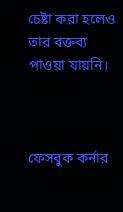চেষ্টা করা হলেও তার বক্তব্য পাওয়া যায়নি।



ফেসবুক কর্নার